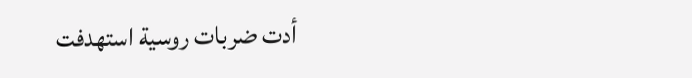أدت ضربات روسية استهدفت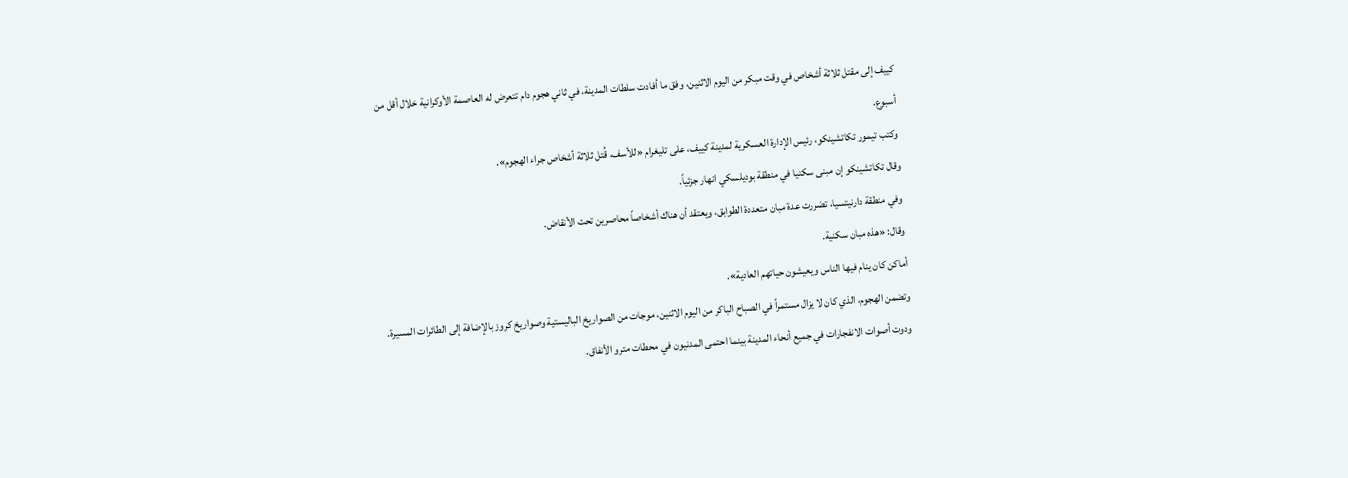كييف إلى مقتل ثلاثة أشخاص في وقت مبكر من اليوم الاثنين، وفق ما أفادت سلطات المدينة، في ثاني هجوم دام تتعرض له العاصمة الأوكرانية خلال أقل من أسبوع.
وكتب تيمور تكاتشينكو، رئيس الإدارة العسكرية لمدينة كييف، على تليغرام «للأسف، قُتل ثلاثة أشخاص جراء الهجوم».
وقال تكاتشينكو إن مبنى سكنيا في منطقة بوديلسكي انهار جزئياً.
وفي منطقة دارنيتسيا، تضررت عدة مبان متعددة الطوابق، ويعتقد أن هناك أشخاصاً محاصرين تحت الأنقاض.
وقال: «هذه مبان سكنية.
أماكن كان ينام فيها الناس ويعيشون حياتهم العادية».
وتضمن الهجوم، الذي كان لا يزال مستمراً في الصباح الباكر من اليوم الاثنين، موجات من الصواريخ الباليستية وصواريخ كروز بالإضافة إلى الطائرات المسيرة.
ودوت أصوات الانفجارات في جميع أنحاء المدينة بينما احتمى المدنيون في محطات مترو الأنفاق.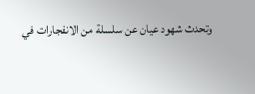وتحدث شهود عيان عن سلسلة من الانفجارات في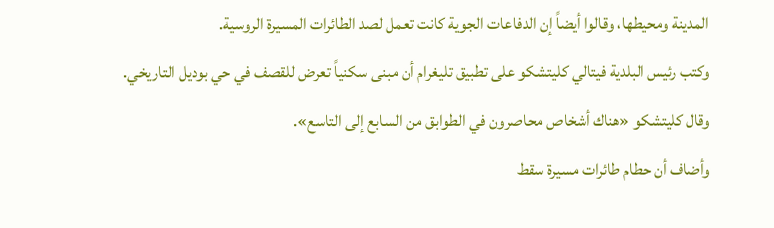المدينة ومحيطها، وقالوا أيضاً إن الدفاعات الجوية كانت تعمل لصد الطائرات المسيرة الروسية.
وكتب رئيس البلدية فيتالي كليتشكو على تطبيق تليغرام أن مبنى سكنياً تعرض للقصف في حي بوديل التاريخي.
وقال كليتشكو «هناك أشخاص محاصرون في الطوابق من السابع إلى التاسع».
وأضاف أن حطام طائرات مسيرة سقط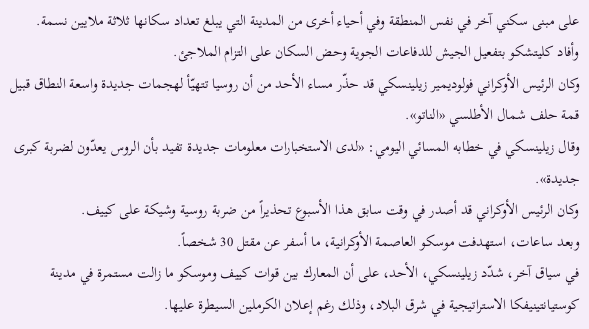على مبنى سكني آخر في نفس المنطقة وفي أحياء أخرى من المدينة التي يبلغ تعداد سكانها ثلاثة ملايين نسمة.
وأفاد كليتشكو بتفعيل الجيش للدفاعات الجوية وحض السكان على التزام الملاجئ.
وكان الرئيس الأوكراني فولوديمير زيلينسكي قد حذّر مساء الأحد من أن روسيا تتهيّأ لهجمات جديدة واسعة النطاق قبيل قمة حلف شمال الأطلسي «الناتو».
وقال زيلينسكي في خطابه المسائي اليومي: «لدى الاستخبارات معلومات جديدة تفيد بأن الروس يعدّون لضربة كبرى جديدة».
وكان الرئيس الأوكراني قد أصدر في وقت سابق هذا الأسبوع تحذيراً من ضربة روسية وشيكة على كييف.
وبعد ساعات، استهدفت موسكو العاصمة الأوكرانية، ما أسفر عن مقتل 30 شخصاً.
في سياق آخر، شدّد زيلينسكي، الأحد، على أن المعارك بين قوات كييف وموسكو ما زالت مستمرة في مدينة كوستيانتينيفكا الاستراتيجية في شرق البلاد، وذلك رغم إعلان الكرملين السيطرة عليها.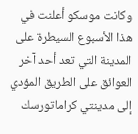وكانت موسكو أعلنت في هذا الأسبوع السيطرة على المدينة التي تعد أحد آخر العوائق على الطريق المؤدي إلى مدينتي كراماتورسك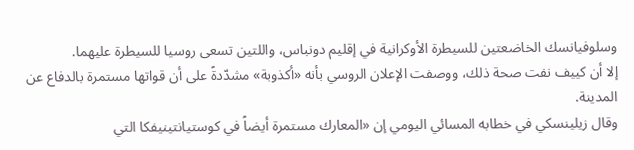وسلوفيانسك الخاضعتين للسيطرة الأوكرانية في إقليم دونباس، واللتين تسعى روسيا للسيطرة عليهما.
إلا أن كييف نفت صحة ذلك، ووصفت الإعلان الروسي بأنه «أكذوبة» مشدّدةً على أن قواتها مستمرة بالدفاع عن المدينة.
وقال زيلينسكي في خطابه المسائي اليومي إن «المعارك مستمرة أيضاً في كوستيانتينيفكا التي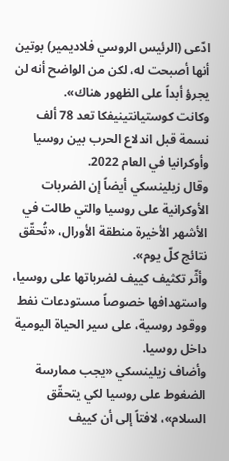ادّعى (الرئيس الروسي فلاديمير) بوتين أنها أصبحت له، لكن من الواضح أنه لن يجرؤ أبداً على الظهور هناك».
وكانت كوستيانتينيفكا تعد 78 ألف نسمة قبل اندلاع الحرب بين روسيا وأوكرانيا في العام 2022.
وقال زيلينسكي أيضاً إن الضربات الأوكرانية على روسيا والتي طالت في الأشهر الأخيرة منطقة الأورال، «تُحقّق نتائج كلّ يوم».
وأثّر تكثيف كييف لضرباتها على روسيا، واستهدافها خصوصاً مستودعات نفط ووقود روسية، على سير الحياة اليومية داخل روسيا.
وأضاف زيلينسكي «يجب ممارسة الضغوط على روسيا لكي يتحقّق السلام»، لافتاً إلى أن كييف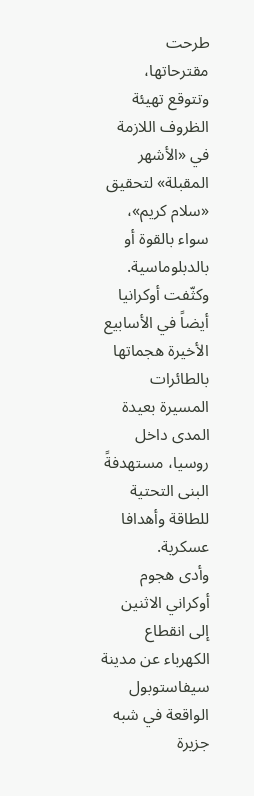طرحت مقترحاتها، وتتوقع تهيئة الظروف اللازمة في «الأشهر المقبلة» لتحقيق «سلام كريم»، سواء بالقوة أو بالدبلوماسية.
وكثّفت أوكرانيا أيضاً في الأسابيع الأخيرة هجماتها بالطائرات المسيرة بعيدة المدى داخل روسيا، مستهدفةً البنى التحتية للطاقة وأهدافا عسكرية.
وأدى هجوم أوكراني الاثنين إلى انقطاع الكهرباء عن مدينة سيفاستوبول الواقعة في شبه جزيرة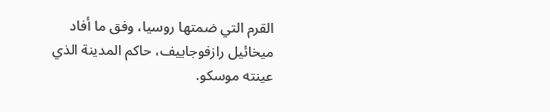القرم التي ضمتها روسيا، وفق ما أفاد ميخائيل رازفوجاييف، حاكم المدينة الذي عينته موسكو.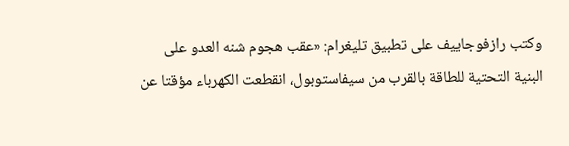وكتب رازفوجاييف على تطبيق تليغرام: «عقب هجوم شنه العدو على البنية التحتية للطاقة بالقرب من سيفاستوبول، انقطعت الكهرباء مؤقتا عن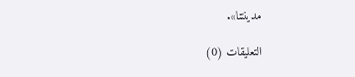مدينتنا».

التعليقات (0)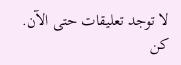لا توجد تعليقات حتى الآن. كن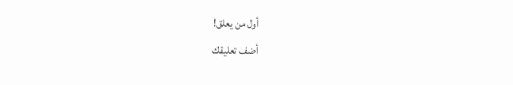أول من يعلق!
أضف تعليقك